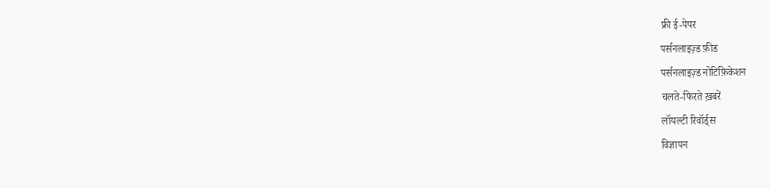फ्री ई-पेपर
पर्सनलाइज़्ड फ़ीड
पर्सनलाइज़्ड नोटिफ़िकेशन
चलते-फिरते ख़बरें
लॉयल्टी रिवॉर्ड्स
विज्ञापन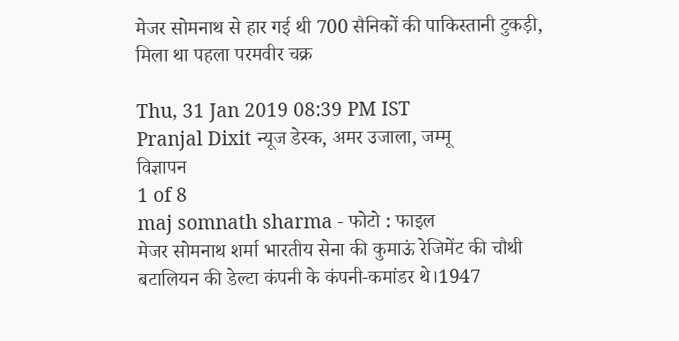मेजर सोमनाथ से हार गई थी 700 सैनिकों की पाकिस्तानी टुकड़ी, मिला था पहला परमवीर चक्र

Thu, 31 Jan 2019 08:39 PM IST
Pranjal Dixit न्यूज डेस्क, अमर उजाला, जम्मू
विज्ञापन
1 of 8
maj somnath sharma - फोटो : फाइल
मेजर सोमनाथ शर्मा भारतीय सेना की कुमाऊं रेजिमेंट की चौथी बटालियन की डेल्टा कंपनी के कंपनी-कमांडर थे।1947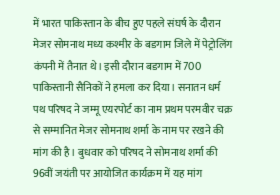में भारत पाकिस्तान के बीच हुए पहले संघर्ष के दौरान मेजर सोमनाथ मध्य कश्मीर के बडगाम जिले में पेट्रोलिंग कंपनी में तैनात थे। इसी दौरान बडगाम में 700 पाकिस्तानी सैनिकों ने हमला कर दिया। सनातन धर्म पथ परिषद ने जम्मू एयरपोर्ट का नाम प्रथम परमवीर चक्र से सम्मानित मेजर सोमनाथ शर्मा के नाम पर रखने की मांग की है। बुधवार को परिषद ने सोमनाथ शर्मा की 96वीं जयंती पर आयोजित कार्यक्रम में यह मांग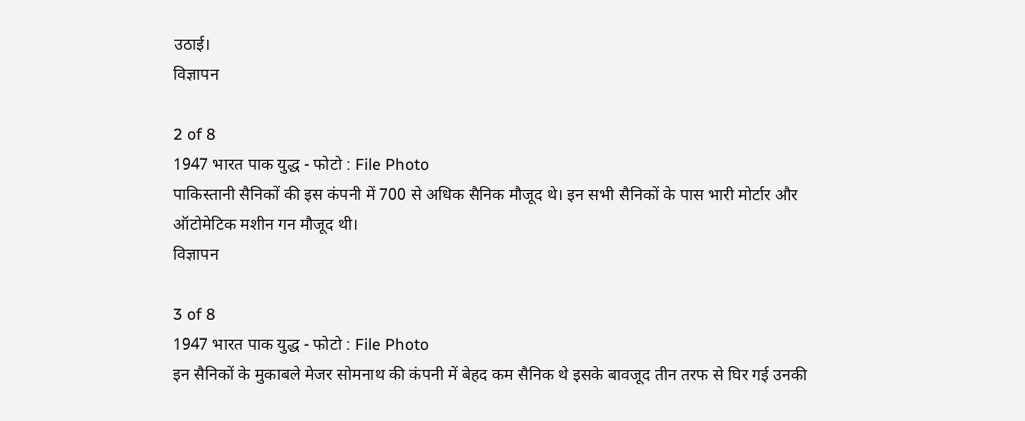उठाई।
विज्ञापन

2 of 8
1947 भारत पाक युद्ध - फोटो : File Photo
पाकिस्तानी सैनिकों की इस कंपनी में 700 से अधिक सैनिक मौजूद थे। इन सभी सैनिकों के पास भारी मोर्टार और ऑटोमेटिक मशीन गन मौजूद थी।
विज्ञापन

3 of 8
1947 भारत पाक युद्ध - फोटो : File Photo
इन सैनिकों के मुकाबले मेजर सोमनाथ की कंपनी में बेहद कम सैनिक थे इसके बावजूद तीन तरफ से घिर गई उनकी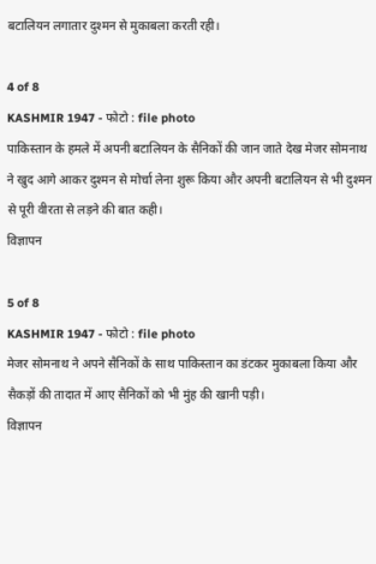बटालियन लगातार दुश्मन से मुकाबला करती रही।

4 of 8
KASHMIR 1947 - फोटो : file photo
पाकिस्तान के हमले में अपनी बटालियन के सैनिकों की जान जाते देख मेजर सोमनाथ ने खुद आगे आकर दुश्मन से मोर्चा लेना शुरू किया और अपनी बटालियन से भी दुश्मन से पूरी वीरता से लड़ने की बात कही।
विज्ञापन

5 of 8
KASHMIR 1947 - फोटो : file photo
मेजर सोमनाथ ने अपने सैनिकों के साथ पाकिस्तान का डंटकर मुकाबला किया और सैकड़ों की तादात में आए सैनिकों को भी मुंह की खानी पड़ी।
विज्ञापन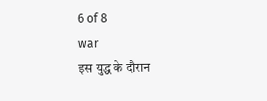6 of 8
war
इस युद्ध के दौरान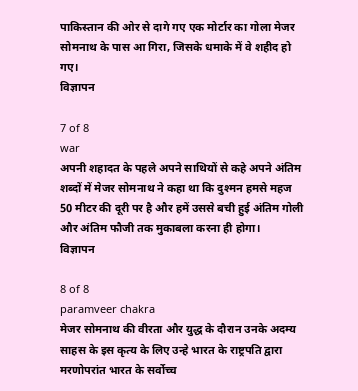पाकिस्तान की ओर से दागे गए एक मोर्टार का गोला मेजर सोमनाथ के पास आ गिरा, जिसके धमाके में वे शहीद हो गए।
विज्ञापन

7 of 8
war
अपनी शहादत के पहले अपने साथियों से कहे अपने अंतिम शब्दों में मेजर सोमनाथ ने कहा था कि दुश्मन हमसे महज 50 मीटर की दूरी पर है और हमें उससे बची हुई अंतिम गोली और अंतिम फौजी तक मुकाबला करना ही होगा।
विज्ञापन

8 of 8
paramveer chakra
मेजर सोमनाथ की वीरता और युद्ध के दौरान उनके अदम्य साहस के इस कृत्य के लिए उन्हे भारत के राष्ट्रपति द्वारा मरणोपरांत भारत के सर्वोच्च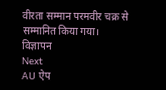वीरता सम्मान परमवीर चक्र से सम्मानित किया गया।
विज्ञापन
Next
AU ऐप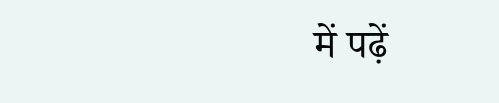में पढ़ें